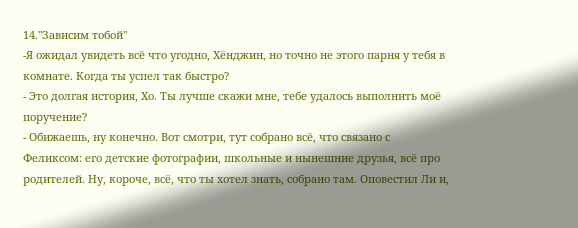14."Зависим тобой"
-Я ожидал увидеть всё что угодно, Хёнджин, но точно не этого парня у тебя в комнате. Когда ты успел так быстро?
- Это долгая история, Хо. Ты лучше скажи мне, тебе удалось выполнить моё поручение?
- Обижаешь, ну конечно. Вот смотри, тут собрано всё, что связано с Феликсом: его детские фотографии, школьные и нынешние друзья, всё про родителей. Ну, короче, всё, что ты хотел знать, собрано там. Оповестил Ли и,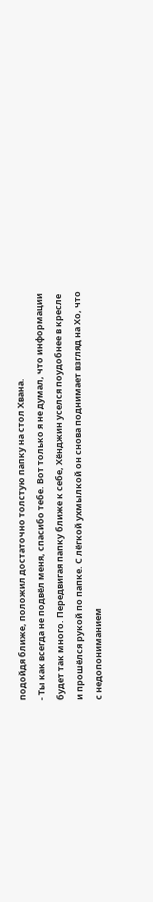подойдя ближе, положил достаточно толстую папку на стол Хвана.
- Ты как всегда не подвёл меня, спасибо тебе. Вот только я не думал, что информации будет так много. Передвигая папку ближе к себе, Хёнджин уселся поудобнее в кресле и прошёлся рукой по папке. С лёгкой ухмылкой он снова поднимает взгляд на Хо, что с недопониманием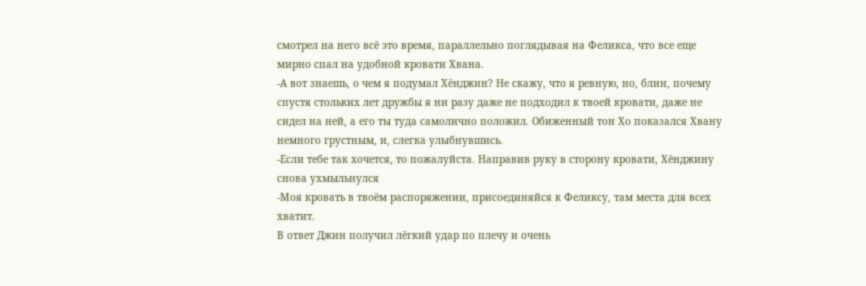смотрел на него всё это время, параллельно поглядывая на Феликса, что все еще мирно спал на удобной кровати Хвана.
-А вот знаешь, о чем я подумал Хёнджин? Не скажу, что я ревную, но, блин, почему спустя стольких лет дружбы я ни разу даже не подходил к твоей кровати, даже не сидел на ней, а его ты туда самолично положил. Обиженный тон Хо показался Хвану немного грустным, и, слегка улыбнувшись.
-Если тебе так хочется, то пожалуйста. Направив руку в сторону кровати, Хёнджину снова ухмыльнулся
-Моя кровать в твоём распоряжении, присоединяйся к Феликсу, там места для всех хватит.
В ответ Джин получил лёгкий удар по плечу и очень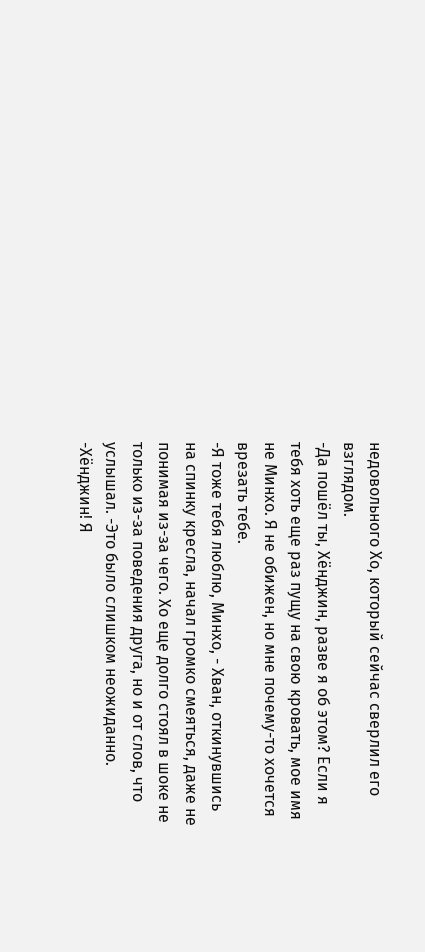недовольного Хо, который сейчас сверлил его взглядом.
-Да пошёл ты, Хёнджин, разве я об этом? Если я тебя хоть еще раз пущу на свою кровать, мое имя не Минхо. Я не обижен, но мне почему-то хочется врезать тебе.
-Я тоже тебя люблю, Минхо, - Хван, откинувшись на спинку кресла, начал громко смеяться, даже не понимая из-за чего. Хо еще долго стоял в шоке не только из-за поведения друга, но и от слов, что услышал. -Это было слишком неожиданно.
-Хёнджин! Я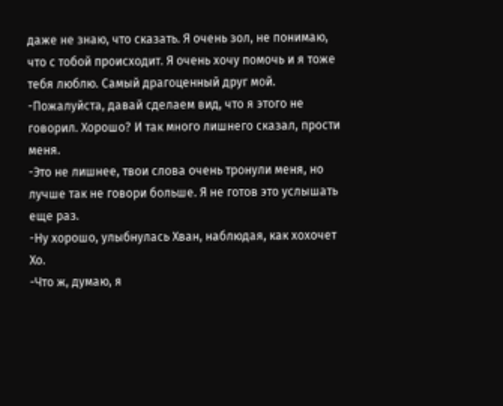даже не знаю, что сказать. Я очень зол, не понимаю, что с тобой происходит. Я очень хочу помочь и я тоже тебя люблю. Самый драгоценный друг мой.
-Пожалуйста, давай сделаем вид, что я этого не говорил. Хорошо? И так много лишнего сказал, прости меня.
-Это не лишнее, твои слова очень тронули меня, но лучше так не говори больше. Я не готов это услышать еще раз.
-Ну хорошо, улыбнулась Хван, наблюдая, как хохочет Хо.
-Что ж, думаю, я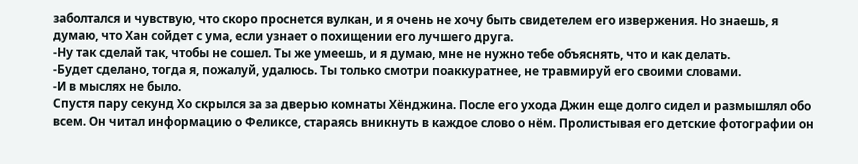заболтался и чувствую, что скоро проснется вулкан, и я очень не хочу быть свидетелем его извержения. Но знаешь, я думаю, что Хан сойдет с ума, если узнает о похищении его лучшего друга.
-Ну так сделай так, чтобы не сошел. Ты же умеешь, и я думаю, мне не нужно тебе объяснять, что и как делать.
-Будет сделано, тогда я, пожалуй, удалюсь. Ты только смотри поаккуратнее, не травмируй его своими словами.
-И в мыслях не было.
Спустя пару секунд Хо скрылся за за дверью комнаты Хёнджина. После его ухода Джин еще долго сидел и размышлял обо всем. Он читал информацию о Феликсе, стараясь вникнуть в каждое слово о нём. Пролистывая его детские фотографии он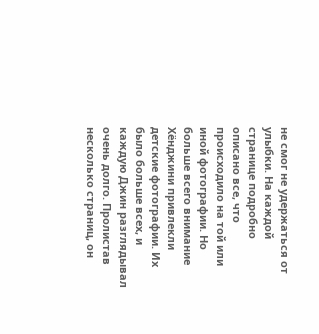не смог не удержаться от улыбки. На каждой странице подробно описано все, что происходило на той или иной фотографии. Но больше всего внимание Хёнджини привлекли детские фотографии. Их было больше всех, и каждую Джин разглядывал очень долго. Пролистав несколько страниц, он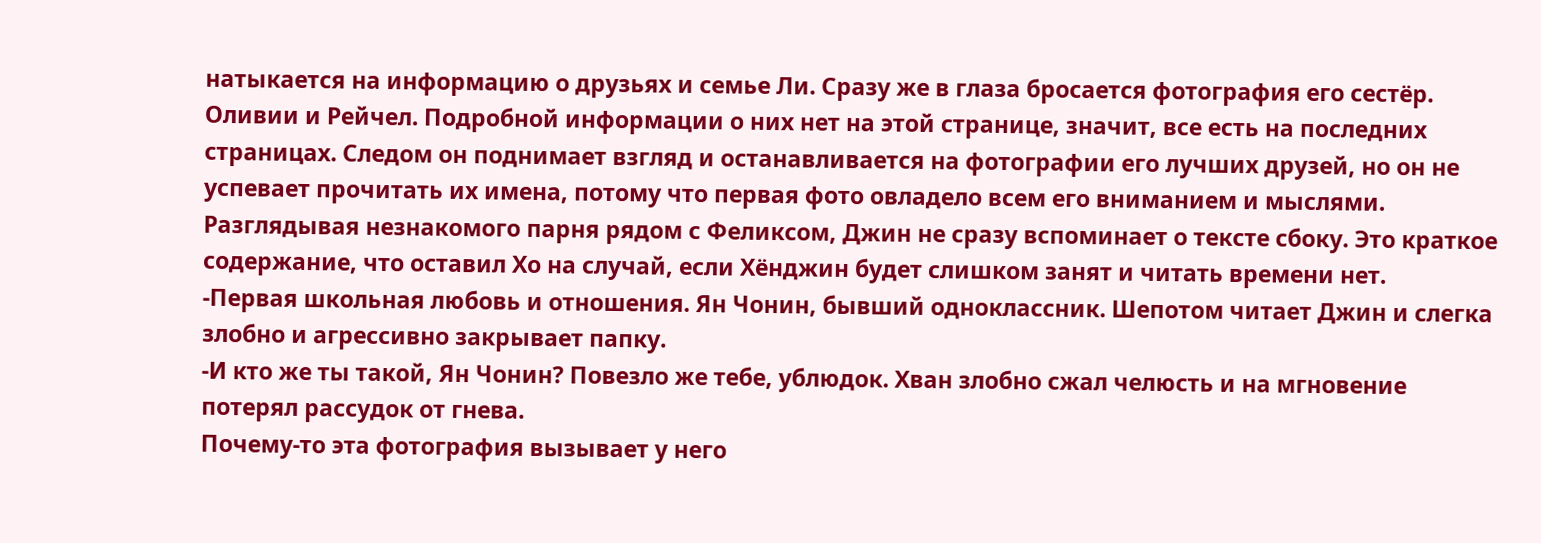натыкается на информацию о друзьях и семье Ли. Сразу же в глаза бросается фотография его сестёр.
Оливии и Рейчел. Подробной информации о них нет на этой странице, значит, все есть на последних страницах. Следом он поднимает взгляд и останавливается на фотографии его лучших друзей, но он не успевает прочитать их имена, потому что первая фото овладело всем его вниманием и мыслями. Разглядывая незнакомого парня рядом с Феликсом, Джин не сразу вспоминает о тексте сбоку. Это краткое содержание, что оставил Хо на случай, если Хёнджин будет слишком занят и читать времени нет.
-Первая школьная любовь и отношения. Ян Чонин, бывший одноклассник. Шепотом читает Джин и слегка злобно и агрессивно закрывает папку.
-И кто же ты такой, Ян Чонин? Повезло же тебе, ублюдок. Хван злобно сжал челюсть и на мгновение потерял рассудок от гнева.
Почему-то эта фотография вызывает у него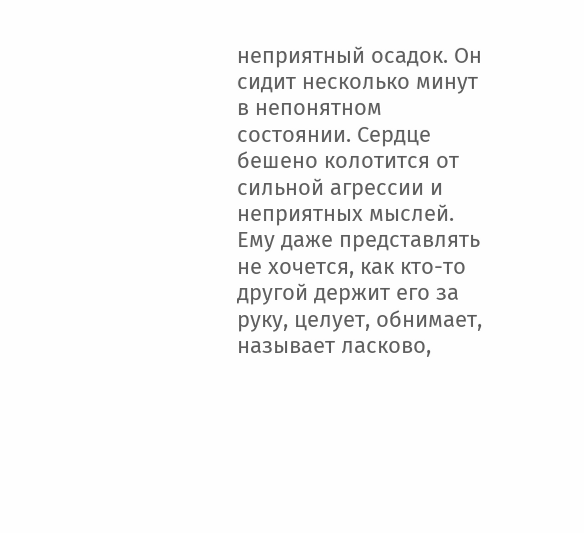неприятный осадок. Он сидит несколько минут в непонятном состоянии. Сердце бешено колотится от сильной агрессии и неприятных мыслей. Ему даже представлять не хочется, как кто-то другой держит его за руку, целует, обнимает, называет ласково,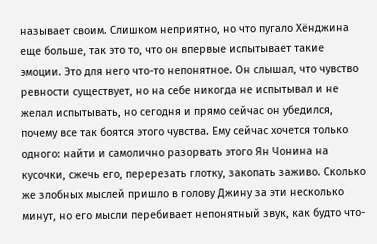называет своим. Слишком неприятно, но что пугало Хёнджина еще больше, так это то, что он впервые испытывает такие эмоции. Это для него что-то непонятное. Он слышал, что чувство ревности существует, но на себе никогда не испытывал и не желал испытывать, но сегодня и прямо сейчас он убедился, почему все так боятся этого чувства. Ему сейчас хочется только одного: найти и самолично разорвать этого Ян Чонина на кусочки, сжечь его, перерезать глотку, закопать заживо. Сколько же злобных мыслей пришло в голову Джину за эти несколько минут, но его мысли перебивает непонятный звук, как будто что-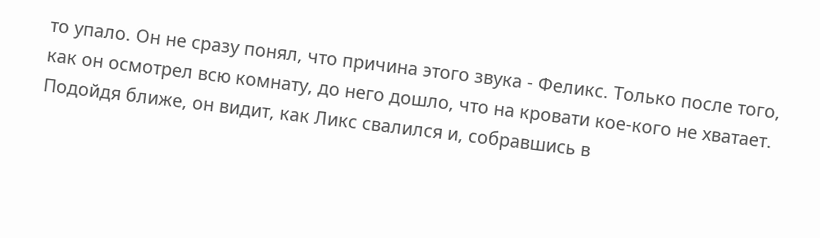то упало. Он не сразу понял, что причина этого звука - Феликс. Только после того, как он осмотрел всю комнату, до него дошло, что на кровати кое-кого не хватает. Подойдя ближе, он видит, как Ликс свалился и, собравшись в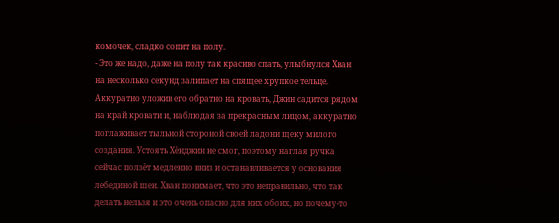комочек, сладко сопит на полу.
- Это же надо, даже на полу так красиво спать, улыбнулся Хван на несколько секунд залипает на спящее хрупкое тельце.
Аккуратно уложив его обратно на кровать, Джин садится рядом на край кровати и, наблюдая за прекрасным лицом, аккуратно поглаживает тыльной стороной своей ладони щеку милого создания. Устоять Хёнджин не смог, поэтому наглая ручка сейчас ползёт медленно вниз и останавливается у основания лебединой шеи. Хван понимает, что это неправильно, что так делать нельзя и это очень опасно для них обоих, но почему-то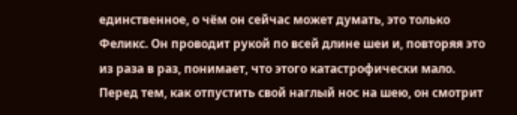единственное, о чём он сейчас может думать, это только Феликс. Он проводит рукой по всей длине шеи и, повторяя это из раза в раз, понимает, что этого катастрофически мало. Перед тем, как отпустить свой наглый нос на шею, он смотрит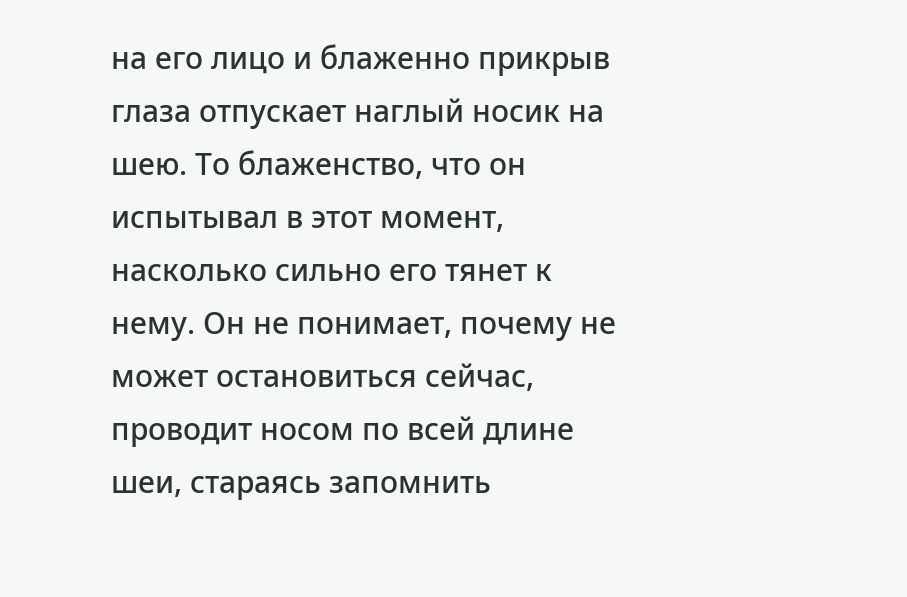на его лицо и блаженно прикрыв глаза отпускает наглый носик на шею. То блаженство, что он испытывал в этот момент, насколько сильно его тянет к нему. Он не понимает, почему не может остановиться сейчас, проводит носом по всей длине шеи, стараясь запомнить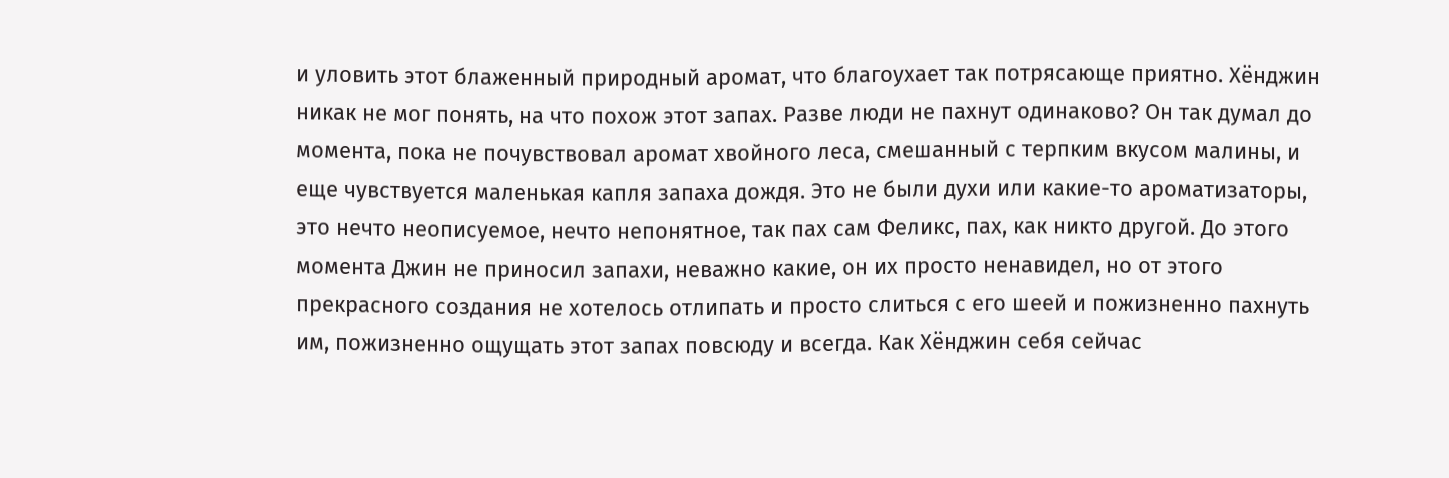и уловить этот блаженный природный аромат, что благоухает так потрясающе приятно. Хёнджин никак не мог понять, на что похож этот запах. Разве люди не пахнут одинаково? Он так думал до момента, пока не почувствовал аромат хвойного леса, смешанный с терпким вкусом малины, и еще чувствуется маленькая капля запаха дождя. Это не были духи или какие-то ароматизаторы, это нечто неописуемое, нечто непонятное, так пах сам Феликс, пах, как никто другой. До этого момента Джин не приносил запахи, неважно какие, он их просто ненавидел, но от этого прекрасного создания не хотелось отлипать и просто слиться с его шеей и пожизненно пахнуть им, пожизненно ощущать этот запах повсюду и всегда. Как Хёнджин себя сейчас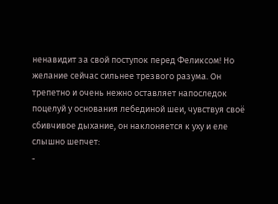ненавидит за свой поступок перед Феликсом! Но желание сейчас сильнее трезвого разума. Он трепетно и очень нежно оставляет напоследок поцелуй у основания лебединой шеи, чувствуя своё сбивчивое дыхание, он наклоняется к уху и еле слышно шепчет:
-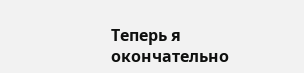Теперь я окончательно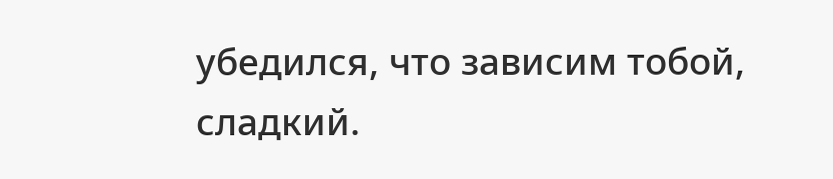убедился, что зависим тобой, сладкий.